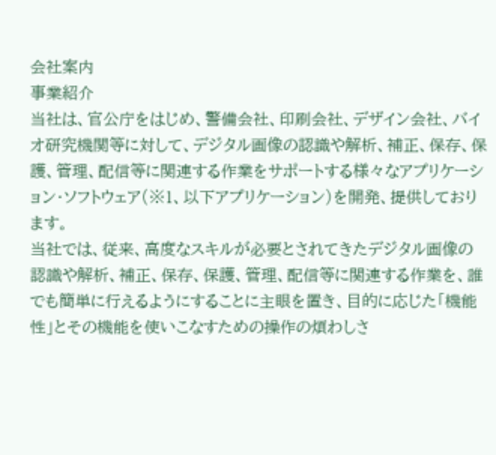会社案内
事業紹介
当社は、官公庁をはじめ、警備会社、印刷会社、デザイン会社、バイオ研究機関等に対して、デジタル画像の認識や解析、補正、保存、保護、管理、配信等に関連する作業をサポートする様々なアプリケーション・ソフトウェア(※1、以下アプリケーション)を開発、提供しております。
当社では、従来、高度なスキルが必要とされてきたデジタル画像の認識や解析、補正、保存、保護、管理、配信等に関連する作業を、誰でも簡単に行えるようにすることに主眼を置き、目的に応じた「機能性」とその機能を使いこなすための操作の煩わしさ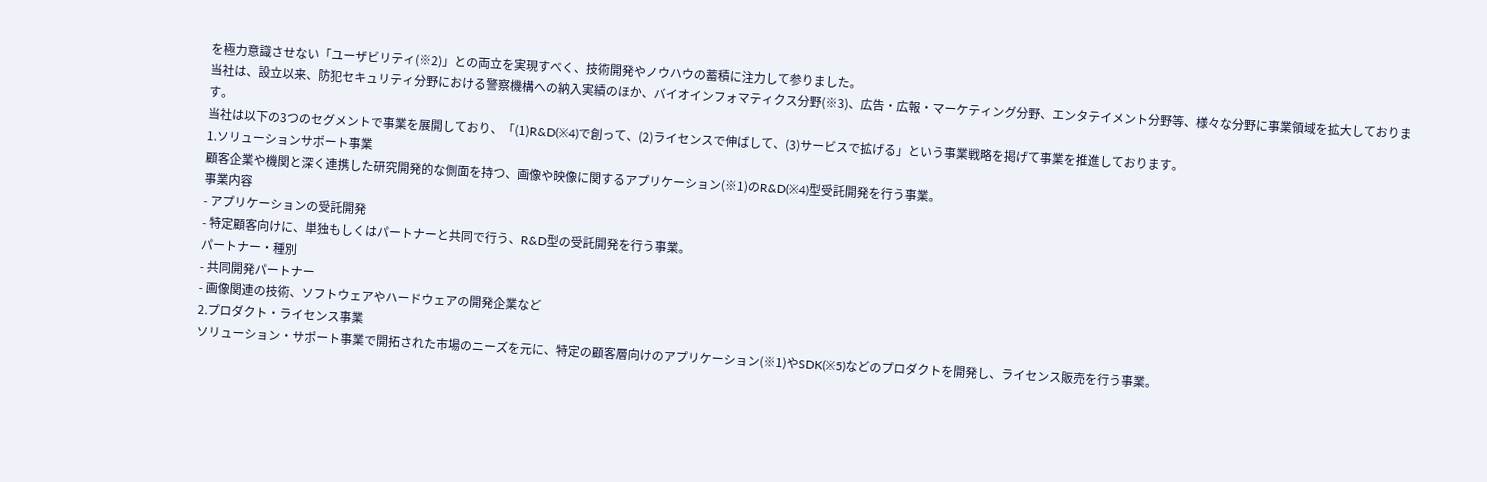を極力意識させない「ユーザビリティ(※2)」との両立を実現すべく、技術開発やノウハウの蓄積に注力して参りました。
当社は、設立以来、防犯セキュリティ分野における警察機構への納入実績のほか、バイオインフォマティクス分野(※3)、広告・広報・マーケティング分野、エンタテイメント分野等、様々な分野に事業領域を拡大しております。
当社は以下の3つのセグメントで事業を展開しており、「(1)R&D(※4)で創って、(2)ライセンスで伸ばして、(3)サービスで拡げる」という事業戦略を掲げて事業を推進しております。
1.ソリューションサポート事業
顧客企業や機関と深く連携した研究開発的な側面を持つ、画像や映像に関するアプリケーション(※1)のR&D(※4)型受託開発を行う事業。
事業内容
- アプリケーションの受託開発
- 特定顧客向けに、単独もしくはパートナーと共同で行う、R&D型の受託開発を行う事業。
パートナー・種別
- 共同開発パートナー
- 画像関連の技術、ソフトウェアやハードウェアの開発企業など
2.プロダクト・ライセンス事業
ソリューション・サポート事業で開拓された市場のニーズを元に、特定の顧客層向けのアプリケーション(※1)やSDK(※5)などのプロダクトを開発し、ライセンス販売を行う事業。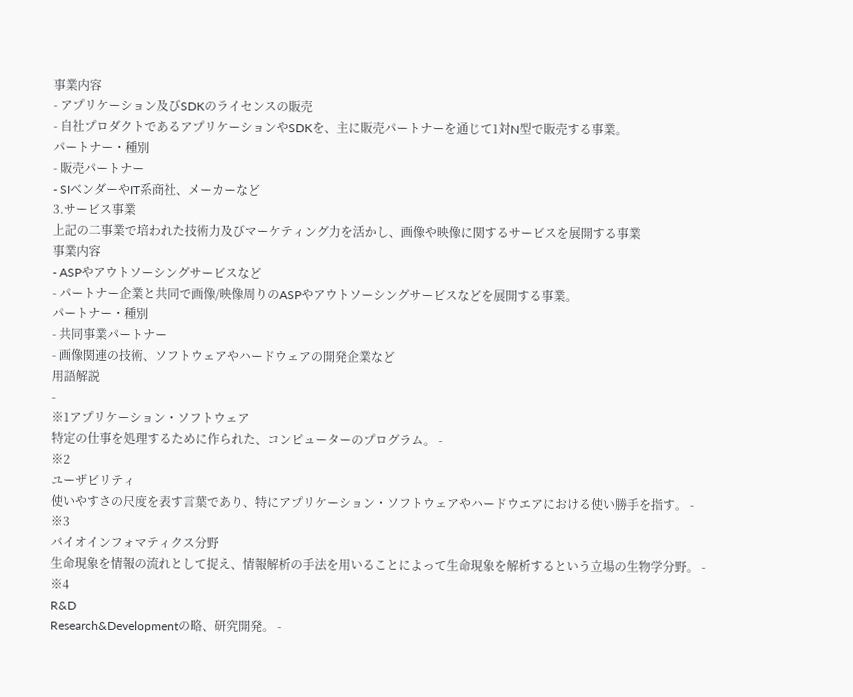事業内容
- アプリケーション及びSDKのライセンスの販売
- 自社プロダクトであるアプリケーションやSDKを、主に販売パートナーを通じて1対N型で販売する事業。
パートナー・種別
- 販売パートナー
- SIベンダーやIT系商社、メーカーなど
3.サービス事業
上記の二事業で培われた技術力及びマーケティング力を活かし、画像や映像に関するサービスを展開する事業
事業内容
- ASPやアウトソーシングサービスなど
- パートナー企業と共同で画像/映像周りのASPやアウトソーシングサービスなどを展開する事業。
パートナー・種別
- 共同事業パートナー
- 画像関連の技術、ソフトウェアやハードウェアの開発企業など
用語解説
-
※1アプリケーション・ソフトウェア
特定の仕事を処理するために作られた、コンピューターのプログラム。 -
※2
ユーザビリティ
使いやすさの尺度を表す言葉であり、特にアプリケーション・ソフトウェアやハードウエアにおける使い勝手を指す。 -
※3
バイオインフォマティクス分野
生命現象を情報の流れとして捉え、情報解析の手法を用いることによって生命現象を解析するという立場の生物学分野。 -
※4
R&D
Research&Developmentの略、研究開発。 -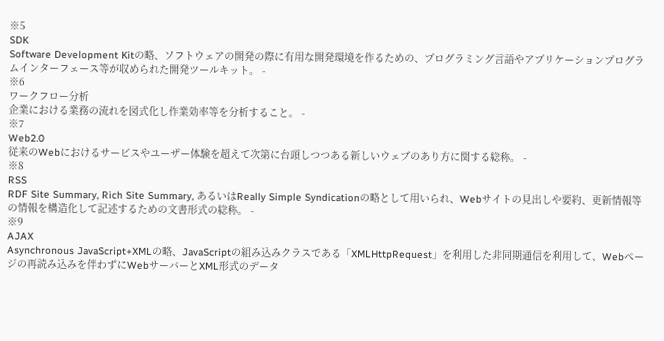※5
SDK
Software Development Kitの略、ソフトウェアの開発の際に有用な開発環境を作るための、プログラミング言語やアプリケーションプログラムインターフェース等が収められた開発ツールキット。 -
※6
ワークフロー分析
企業における業務の流れを図式化し作業効率等を分析すること。 -
※7
Web2.0
従来のWebにおけるサービスやユーザー体験を超えて次第に台頭しつつある新しいウェブのあり方に関する総称。 -
※8
RSS
RDF Site Summary, Rich Site Summary, あるいはReally Simple Syndicationの略として用いられ、Webサイトの見出しや要約、更新情報等の情報を構造化して記述するための文書形式の総称。 -
※9
AJAX
Asynchronous JavaScript+XMLの略、JavaScriptの組み込みクラスである「XMLHttpRequest」を利用した非同期通信を利用して、Webページの再読み込みを伴わずにWebサーバーとXML形式のデータ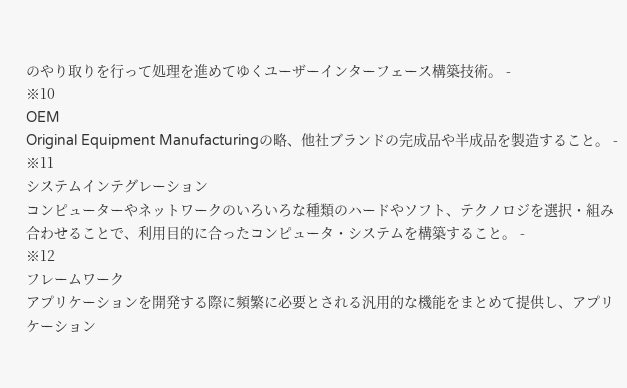のやり取りを行って処理を進めてゆくユーザーインターフェース構築技術。 -
※10
OEM
Original Equipment Manufacturingの略、他社ブランドの完成品や半成品を製造すること。 -
※11
システムインテグレーション
コンピューターやネットワークのいろいろな種類のハードやソフト、テクノロジを選択・組み合わせることで、利用目的に合ったコンピュータ・システムを構築すること。 -
※12
フレームワーク
アプリケーションを開発する際に頻繁に必要とされる汎用的な機能をまとめて提供し、アプリケーション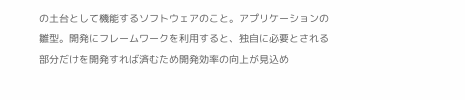の土台として機能するソフトウェアのこと。アプリケーションの雛型。開発にフレームワークを利用すると、独自に必要とされる部分だけを開発すれば済むため開発効率の向上が見込め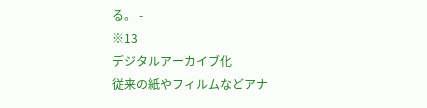る。 -
※13
デジタルアーカイブ化
従来の紙やフィルムなどアナ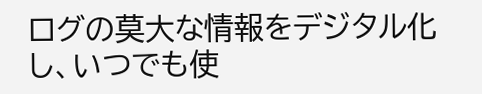ログの莫大な情報をデジタル化し、いつでも使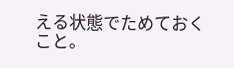える状態でためておくこと。